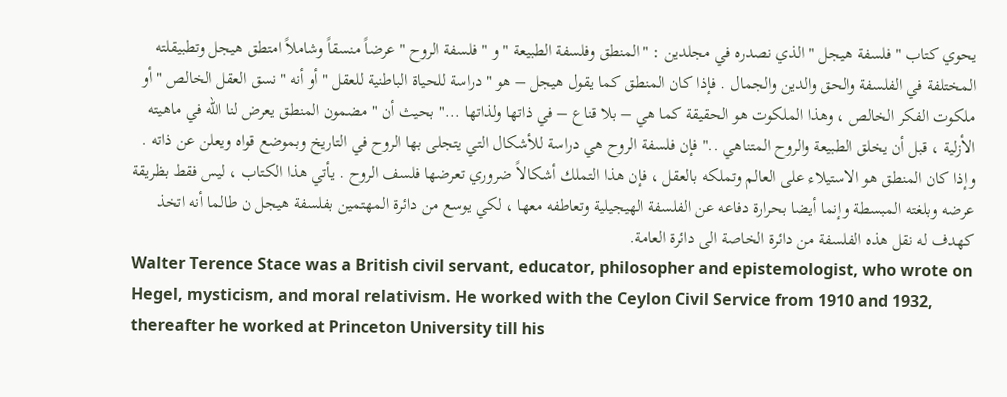يحوي كتاب " فلسفة هيجل " الذي نصدره في مجلدين : "المنطق وفلسفة الطبيعة " و " فلسفة الروح " عرضاً منسقاً وشاملاً امتطق هيجل وتطبيقلته المختلفة في الفلسفة والحق والدين والجمال . فإذا كان المنطق كما يقول هيجل – هو "دراسة للحياة الباطنية للعقل " أو أنه "نسق العقل الخالص " أو ملكوت الفكر الخالص ، وهذا الملكوت هو الحقيقة كما هي – بلا قناع – في ذاتها ولذاتها ..." بحيث أن " مضمون المنطق يعرض لنا الله في ماهيته الأزلية ، قبل أن يخلق الطبيعة والروح المتناهي .." فإن فلسفة الروح هي دراسة للأشكال التي يتجلى بها الروح في التاريخ وبموضع قواه ويعلن عن ذاته . وإذا كان المنطق هو الاستيلاء على العالم وتملكه بالعقل ، فإن هذا التملك أشكالاً ضروري تعرضها فلسف الروح . يأتي هذا الكتاب ، ليس فقط بظريقة عرضه وبلغته المبسطة وإنما أيضا بحرارة دفاعه عن الفلسفة الهيجيلية وتعاطفه معها ، لكي يوسع من دائرة المهتمين بفلسفة هيجل ن طالما أنه اتخذ كهدف له نقل هذه الفلسفة من دائرة الخاصة الى دائرة العامة.
Walter Terence Stace was a British civil servant, educator, philosopher and epistemologist, who wrote on Hegel, mysticism, and moral relativism. He worked with the Ceylon Civil Service from 1910 and 1932, thereafter he worked at Princeton University till his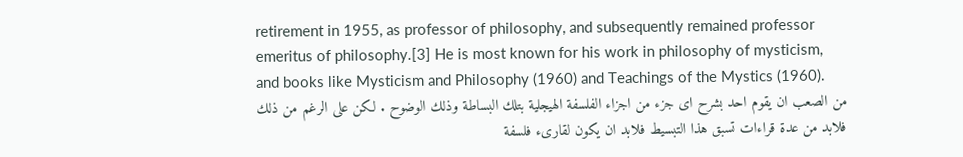retirement in 1955, as professor of philosophy, and subsequently remained professor emeritus of philosophy.[3] He is most known for his work in philosophy of mysticism, and books like Mysticism and Philosophy (1960) and Teachings of the Mystics (1960).
من الصعب ان يقوم احد بشرح اى جزء من اجزاء الفلسفة الهيجلية بتلك البساطة وذلك الوضوح . لكن على الرغم من ذلك فلابد من عدة قراءات تسبق هذا التبسيط فلابد ان يكون لقارىء فلسفة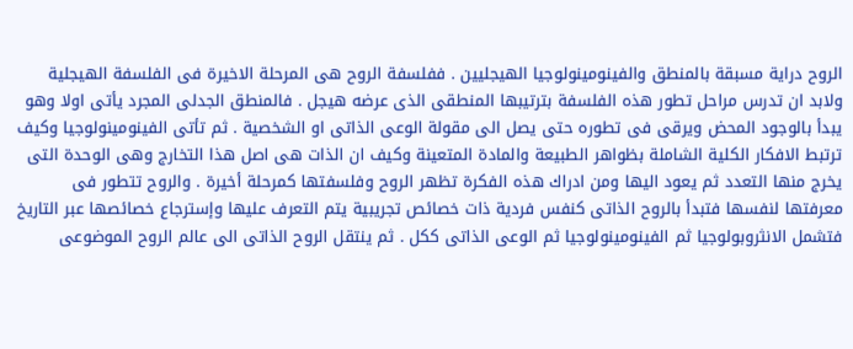الروح دراية مسبقة بالمنطق والفينومينولوجيا الهيجليين . ففلسفة الروح هى المرحلة الاخيرة فى الفلسفة الهيجلية ولابد ان تدرس مراحل تطور هذه الفلسفة بترتيبها المنطقى الذى عرضه هيجل . فالمنطق الجدلى المجرد يأتى اولا وهو يبدأ بالوجود المحض ويرقى فى تطوره حتى يصل الى مقولة الوعى الذاتى او الشخصية . ثم تأتى الفينومينولوجيا وكيف ترتبط الافكار الكلية الشاملة بظواهر الطبيعة والمادة المتعينة وكيف ان الذات هى اصل هذا التخارج وهى الوحدة التى يخرج منها التعدد ثم يعود اليها ومن ادراك هذه الفكرة تظهر الروح وفلسفتها كمرحلة أخيرة . والروح تتطور فى معرفتها لنفسها فتبدأ بالروح الذاتى كنفس فردية ذات خصائص تجريبية يتم التعرف عليها وإسترجاع خصائصها عبر التاريخ فتشمل الانثروبولوجيا ثم الفينومينولوجيا ثم الوعى الذاتى ككل . ثم ينتقل الروح الذاتى الى عالم الروح الموضوعى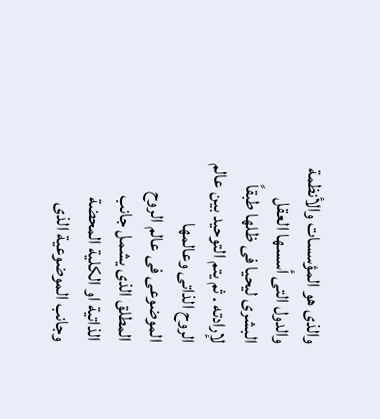والذى هو المؤسسات والأنظمة والدول التى أسسها العقل البشرى ليحيا فى ظلها طبقاً لإرادته . ثم يتم التوحيد بين عالم الروح الذاتى وعالمها الموضوعى فى عالم الروح المطلق الذى يشمل جانب الذاتية او الكلية المحضة وجانب الموضوعية الذى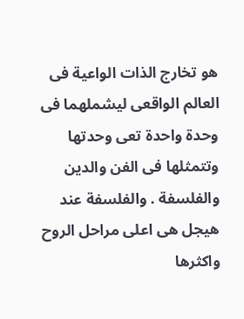هو تخارج الذات الواعية فى العالم الواقعى ليشملهما فى وحدة واحدة تعى وحدتها وتتمثلها فى الفن والدين والفلسفة . والفلسفة عند هيجل هى اعلى مراحل الروح واكثرها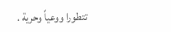تتطورا ووعياً وحرية .